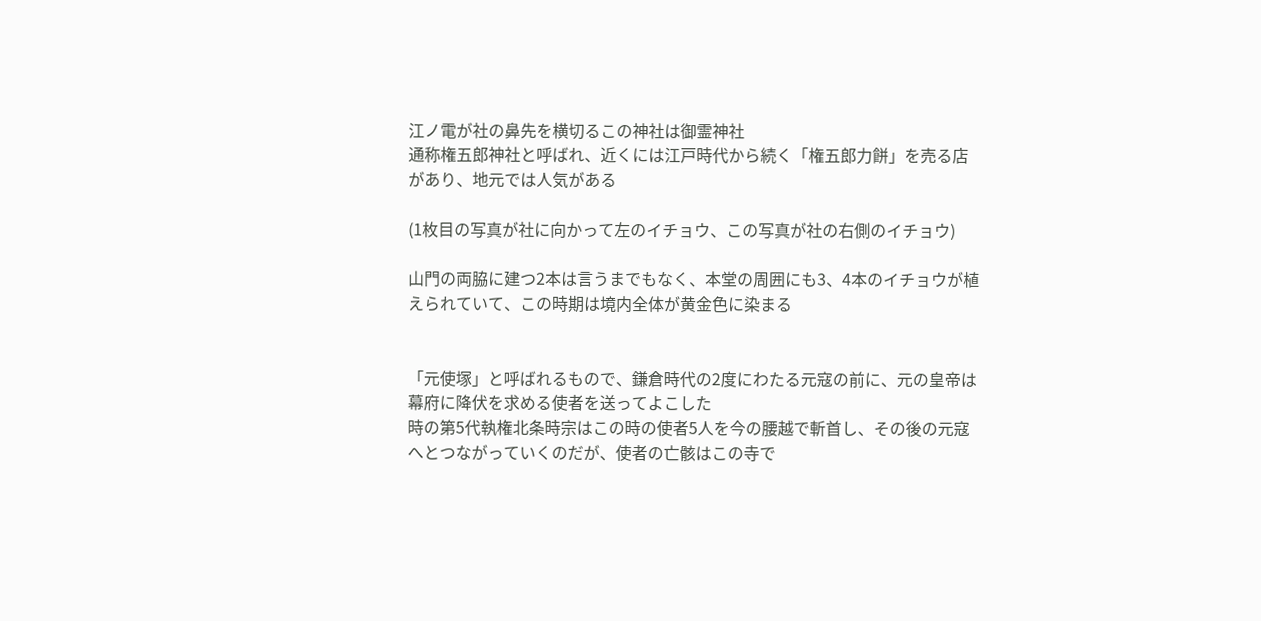江ノ電が社の鼻先を横切るこの神社は御霊神社
通称権五郎神社と呼ばれ、近くには江戸時代から続く「権五郎力餅」を売る店があり、地元では人気がある

(1枚目の写真が社に向かって左のイチョウ、この写真が社の右側のイチョウ)

山門の両脇に建つ2本は言うまでもなく、本堂の周囲にも3、4本のイチョウが植えられていて、この時期は境内全体が黄金色に染まる


「元使塚」と呼ばれるもので、鎌倉時代の2度にわたる元寇の前に、元の皇帝は幕府に降伏を求める使者を送ってよこした
時の第5代執権北条時宗はこの時の使者5人を今の腰越で斬首し、その後の元寇へとつながっていくのだが、使者の亡骸はこの寺で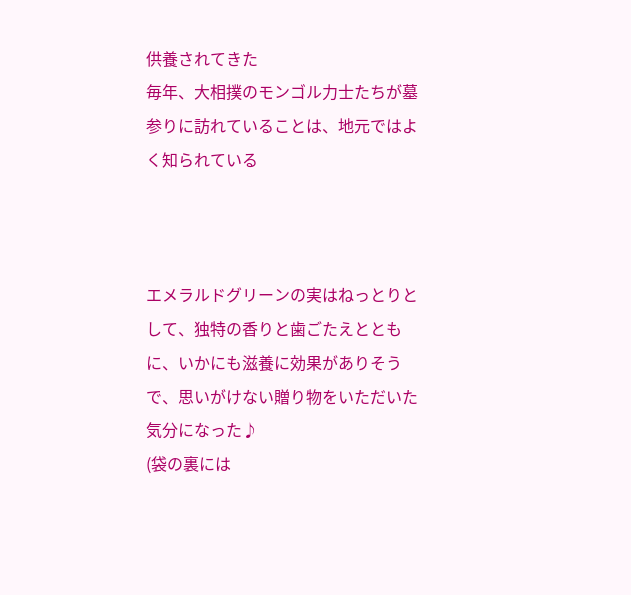供養されてきた
毎年、大相撲のモンゴル力士たちが墓参りに訪れていることは、地元ではよく知られている



エメラルドグリーンの実はねっとりとして、独特の香りと歯ごたえとともに、いかにも滋養に効果がありそうで、思いがけない贈り物をいただいた気分になった♪
(袋の裏には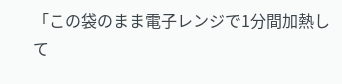「この袋のまま電子レンジで1分間加熱して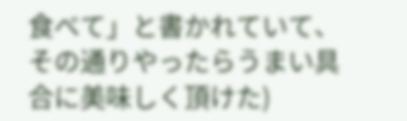食べて」と書かれていて、その通りやったらうまい具合に美味しく頂けた)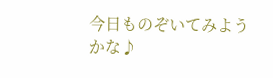今日ものぞいてみようかな♪